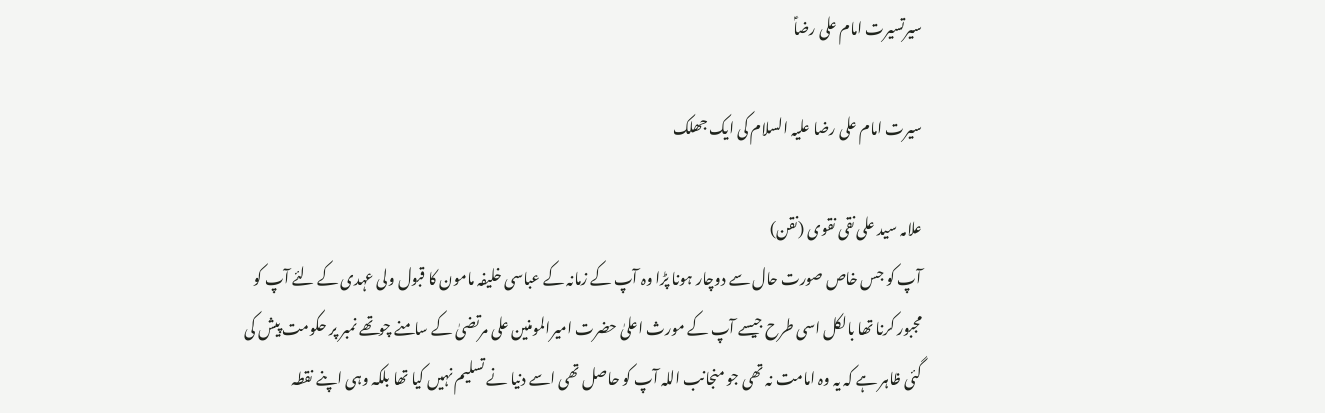سیرتسیرت امام علی رضاؑ

سیرت امام علی رضا علیہ السلام کی ایک جھلک

علامہ سید علی نقی نقوی (نقن)
آپ کو جس خاص صورت حال سے دوچار ہونا پڑا وہ آپ کے زمانہ کے عباسی خلیفہ مامون کا قبول ولی عہدی کے لئے آپ کو مجبور کرنا تھا بالکل اسی طرح جیسے آپ کے مورث اعلیٰ حضرت امیرالمومنین علی مرتضیٰ کے سامنے چوتھے نمبر پر حکومت پیش کی گئی ظاہر ہے کہ یہ وہ امامت نہ تھی جو منجانب اللہ آپ کو حاصل تھی اسے دنیا نے تسلیم نہیں کیا تھا بلکہ وہی اپنے نقطہ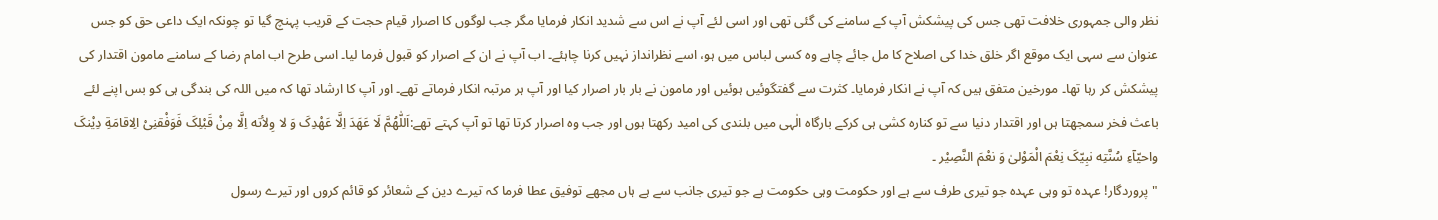نظر والی جمہوری خلافت تھی جس کی پیشکش آپ کے سامنے کی گئی تھی اور اسی لئے آپ نے اس سے شدید انکار فرمایا مگر جب لوگوں کا اصرار قیام حجت کے قریب پہنچ گیا تو چونکہ ایک داعی حق کو جس عنوان سے سہی ایک موقع اگر خلق خدا کی اصلاح کا مل جائے چاہے وہ کسی لباس میں ہو، اسے نظرانداز نہیں کرنا چاہئے۔ اب آپ نے ان کے اصرار کو قبول فرما لیا۔ اسی طرح اب امام رضا کے سامنے مامون اقتدار کی پیشکش کر رہا تھا۔ مورخین متفق ہیں کہ آپ نے انکار فرمایا۔ کثرت سے گفتگوئیں ہوئیں اور مامون نے بار بار اصرار کیا اور آپ ہر مرتبہ انکار فرماتے تھے۔ اور آپ کا ارشاد تھا کہ میں اللہ کی بندگی ہی کو بس اپنے لئے باعث فخر سمجھتا ہں اور اقتدار دنیا سے تو کنارہ کشی ہی کرکے بارگاہ الٰہی میں بلندی کی امید رکھتا ہوں اور جب وہ اصرار کرتا تھا تو آپ کہتے تھے:اَللّٰهُمَّ لَا عَهَدَ اِلَّا عَهْدِکَ وَ لا وِلأته اِلَّا مِنْ قَبْلِکَ فَوَفْقنِیْ الِاقامَةِ دِیْنکَ واحیّآءِ سُنَّتِه نبِیّکَ نِعْمَ الْمَوْلیٰ وَ نعْمَ النَّصِیْر ۔
"پروردگار! عہدہ تو وہی عہدہ جو تیری طرف سے ہے اور حکومت وہی حکومت ہے جو تیری جانب سے ہے ہاں مجھے توفیق عطا فرما کہ تیرے دین کے شعائر کو قائم کروں اور تیرے رسول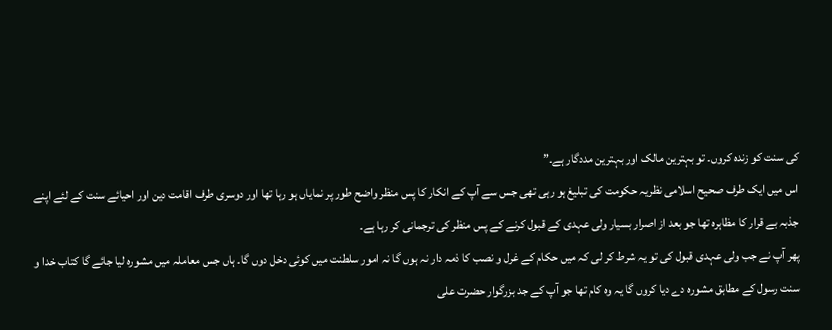کی سنت کو زندہ کروں۔ تو بہترین مالک اور بہترین مددگار ہے۔”
اس میں ایک طرف صحیح اسلامی نظریہ حکومت کی تبلیغ ہو رہی تھی جس سے آپ کے انکار کا پس منظر واضح طور پر نمایاں ہو رہا تھا اور دوسری طرف اقامت دین اور احیائے سنت کے لئے اپنے جذبہ بے قرار کا مظاہرہ تھا جو بعد از اصرار بسیار ولی عہدی کے قبول کرنے کے پس منظر کی ترجمانی کر رہا ہے۔
پھر آپ نے جب ولی عہدی قبول کی تو یہ شرط کر لی کہ میں حکام کے غرل و نصب کا ذمہ دار نہ ہوں گا نہ امور سلطنت میں کوئی دخل دوں گا۔ ہاں جس معاملہ میں مشورہ لیا جائے گا کتاب خدا و سنت رسول کے مطابق مشورہ دے دیا کروں گا یہ وہ کام تھا جو آپ کے جد بزرگوار حضرت علی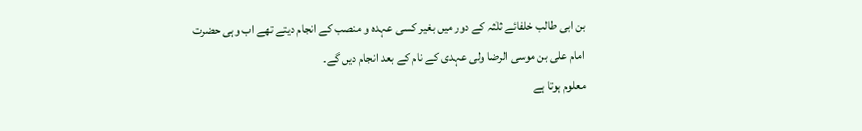بن ابی طالب خلفائے ثلٰثہ کے دور میں بغیر کسی عہدہ و منصب کے انجام دیتے تھے اب وہی حضرت امام علی بن موسی الرضا ولی عہدی کے نام کے بعد انجام دیں گے۔
معلوم ہوتا ہے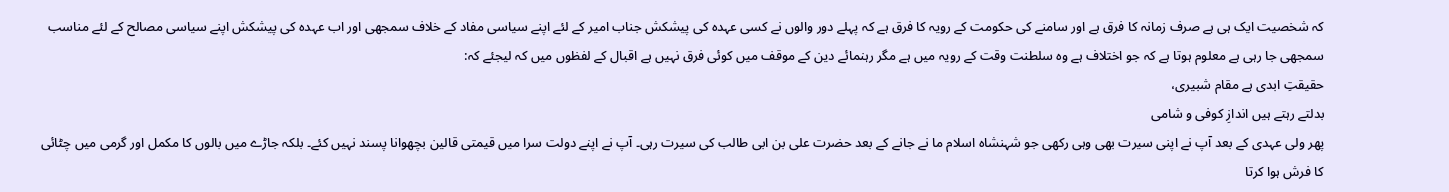کہ شخصیت ایک ہی ہے صرف زمانہ کا فرق ہے اور سامنے کی حکومت کے رویہ کا فرق ہے کہ پہلے دور والوں نے کسی عہدہ کی پیشکش جناب امیر کے لئے اپنے سیاسی مفاد کے خلاف سمجھی اور اب عہدہ کی پیشکش اپنے سیاسی مصالح کے لئے مناسب سمجھی جا رہی ہے معلوم ہوتا ہے کہ جو اختلاف ہے وہ سلطنت وقت کے رویہ میں ہے مگر رہنمائے دین کے موقف میں کوئی فرق نہیں ہے اقبال کے لفظوں میں کہ لیجئے کہ:
حقیقتِ ابدی ہے مقام شبیری،
بدلتے رہتے ہیں اندازِ کوفی و شامی
پھر ولی عہدی کے بعد آپ نے اپنی سیرت بھی وہی رکھی جو شہنشاہ اسلام ما نے جانے کے بعد حضرت علی بن ابی طالب کی سیرت رہی۔ آپ نے اپنے دولت سرا میں قیمتی قالین بچھوانا پسند نہیں کئے۔ بلکہ جاڑے میں بالوں کا مکمل اور گرمی میں چٹائی کا فرش ہوا کرتا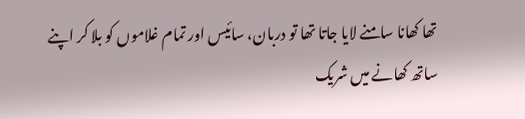تھا کھانا سامنے لایا جاتا تھا تو دربان، سائیس اور تمام غلاموں کو بلا کر اپنے ساتھ کھانے میں شریک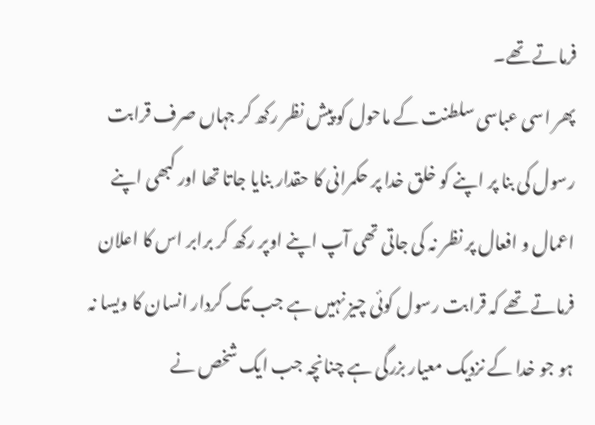فرماتے تھے۔
پھر اسی عباسی سلطنت کے ماحول کو پیش نظر رکھ کر جہاں صرف قرابت رسول کی بنا پر اپنے کو خلق خدا پر حکمرانی کا حقدار بنایا جاتا تھا اور کبھی اپنے اعمال و افعال پر نظر نہ کی جاتی تھی آپ اپنے اوپر رکھ کر برابر اس کا اعلان فرماتے تھے کہ قرابت رسول کوئی چیز نہیں ہے جب تک کردار انسان کا ویسا نہ ہو جو خدا کے نزدیک معیار بزرگی ہے چنانچہ جب ایک شخص نے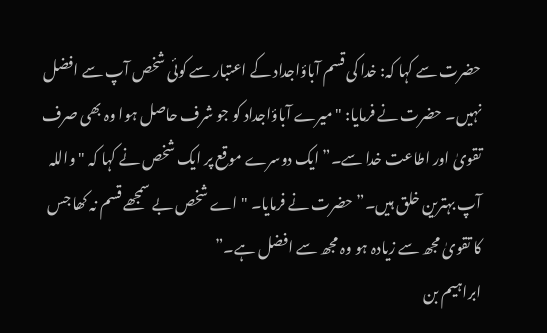حضرت سے کہا کہ: خدا کی قسم آباؤاجداد کے اعتبار سے کوئی شخص آپ سے افضل نہیں۔ حضرت نے فرمایا: "میرے آباؤاجداد کو جو شرف حاصل ہوا وہ بھی صرف تقویٰ اور اطاعت خدا سے۔” ایک دوسرے موقع پر ایک شخص نے کہا کہ "واللہ آپ بہترین خلق ہیں۔” حضرت نے فرمایا۔ "اے شخص بے سمجھے قسم نہ کھا جس کا تقویٰ مجھ سے زیادہ ہو وہ مجھ سے افضل ہے۔”
ابراہیم بن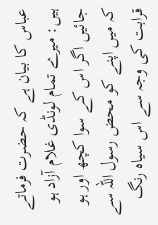عباس کا بیان ہے کہ حضرت فرماتے ہیں: میرے تمام لونڈی غلام آزاد ہو جائیں اگر اس کے سوا کچھ اور ہو کہ میں اپنے کو محض رسول اللہ سے قرابت کی وجہ سے اس سیاہ رنگ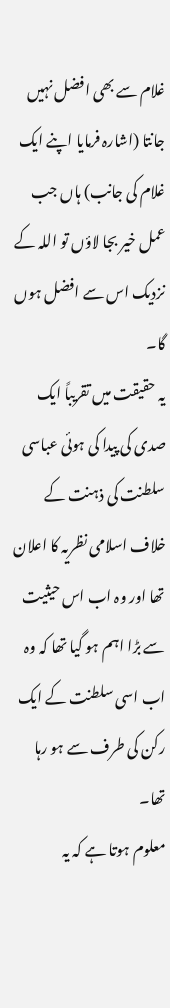غلام سے بھی افضل نہیں جانتا (اشارہ فرمایا اپنے ایک غلام کی جانب) ہاں جب عمل خیر بجا لاؤں تو اللہ کے نزدیک اس سے افضل ہوں گا۔
یہ حقیقت میں تقریباً ایک صدی کی پیدا کی ہوئی عباسی سلطنت کی ذہنت کے خلاف اسلامی نظریہ کا اعلان تھا اور وہ اب اس حیثیت سے بڑا اہم ہو گیا تھا کہ وہ اب اسی سلطنت کے ایک رکن کی طرف سے ہو رہا تھا۔
معلوم ہوتا ہے کہ یہ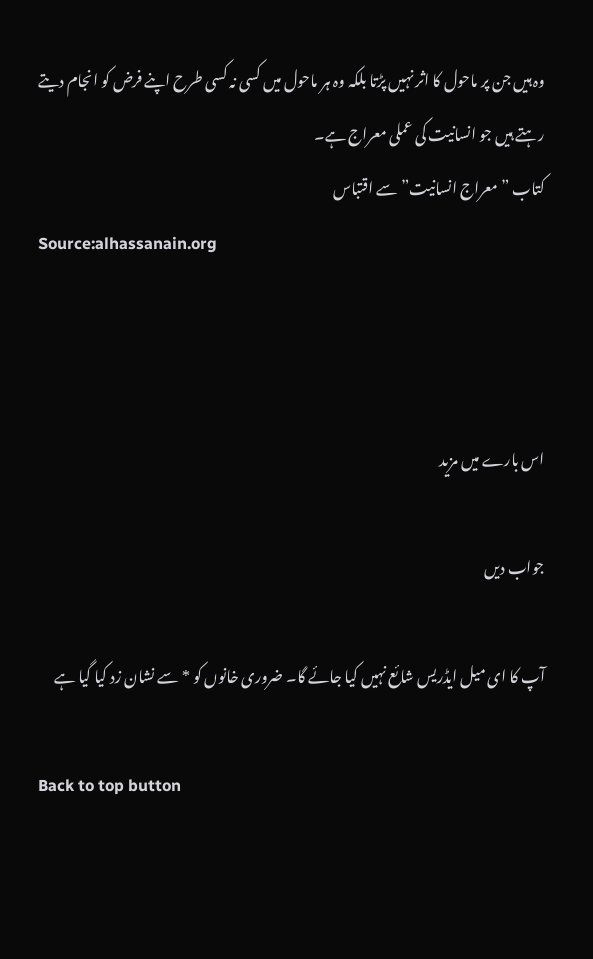وہ ہیں جن پر ماحول کا اثر نہیں پڑتا بلکہ وہ ہر ماحول میں کسی نہ کسی طرح اپنے فرض کو انجام دیتے رہتے ہیں جو انسانیت کی عملی معراج ہے۔
کتاب ” معراج انسانیت” سے اقتباس
Source:alhassanain.org



اس بارے میں مزید

جواب دیں

آپ کا ای میل ایڈریس شائع نہیں کیا جائے گا۔ ضروری خانوں کو * سے نشان زد کیا گیا ہے

Back to top button